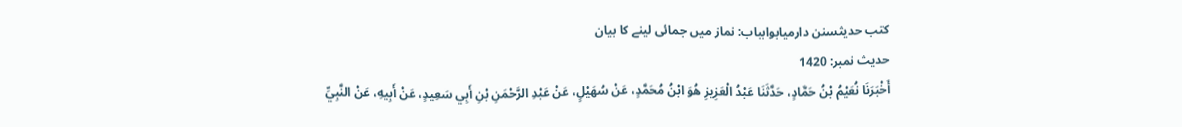کتب حدیثسنن دارميابوابباب: نماز میں جمائی لینے کا بیان
حدیث نمبر: 1420
أَخْبَرَنَا نُعَيْمُ بْنُ حَمَّادٍ، حَدَّثَنَا عَبْدُ الْعَزِيزِ هُوَ ابْنُ مُحَمَّدٍ، عَنْ سُهَيْلٍ، عَنْ عَبْدِ الرَّحْمَنِ بْنِ أَبِي سَعِيدٍ، عَنْ أَبِيهِ، عَنْ النَّبِيِّ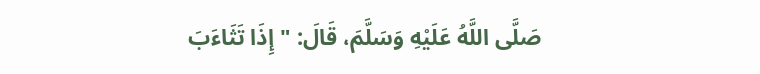صَلَّى اللَّهُ عَلَيْهِ وَسَلَّمَ، قَالَ: "إِذَا تَثَاءَبَ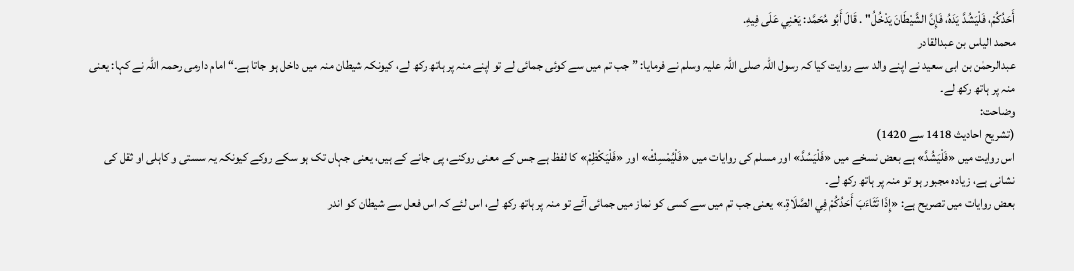أَحَدُكُمْ، فَلْيَشُدَّ يَدَهُ، فَإِنَّ الشَّيْطَانَ يَدْخُلُ" . قَالَ أَبُو مُحَمَّد: يَعْنِي عَلَى فِيهِ.
محمد الیاس بن عبدالقادر
عبدالرحمٰن بن ابی سعید نے اپنے والد سے روایت کیا کہ رسول اللہ صلی اللہ علیہ وسلم نے فرمایا: ”جب تم میں سے کوئی جمائی لے تو اپنے منہ پر ہاتھ رکھ لے، کیونکہ شیطان منہ میں داخل ہو جاتا ہے۔“ امام دارمی رحمہ اللہ نے کہا: یعنی منہ پر ہاتھ رکھ لے۔
وضاحت:
(تشریح احادیث 1418 سے 1420)
اس روایت میں «فَلْيَشُدَّ» ہے بعض نسخے میں «فَلْيَسُدَّ» اور مسلم کی روایات میں «فَلْيُمْسِكْ» اور «فَلْيَكْظِمْ» کا لفظ ہے جس کے معنی روکنے، پی جانے کے ہیں، یعنی جہاں تک ہو سکے روکے کیونکہ یہ سستی و کاہلی او ثقل کی نشانی ہے، زیادہ مجبور ہو تو منہ پر ہاتھ رکھ لے۔
بعض روایات میں تصریح ہے: «إِذَا تَثَاءَبَ أَحَدُكُمْ فِي الصَّلَاةِ.» یعنی جب تم میں سے کسی کو نماز میں جمائی آئے تو منہ پر ہاتھ رکھ لے، اس لئے کہ اس فعل سے شیطان کو اندر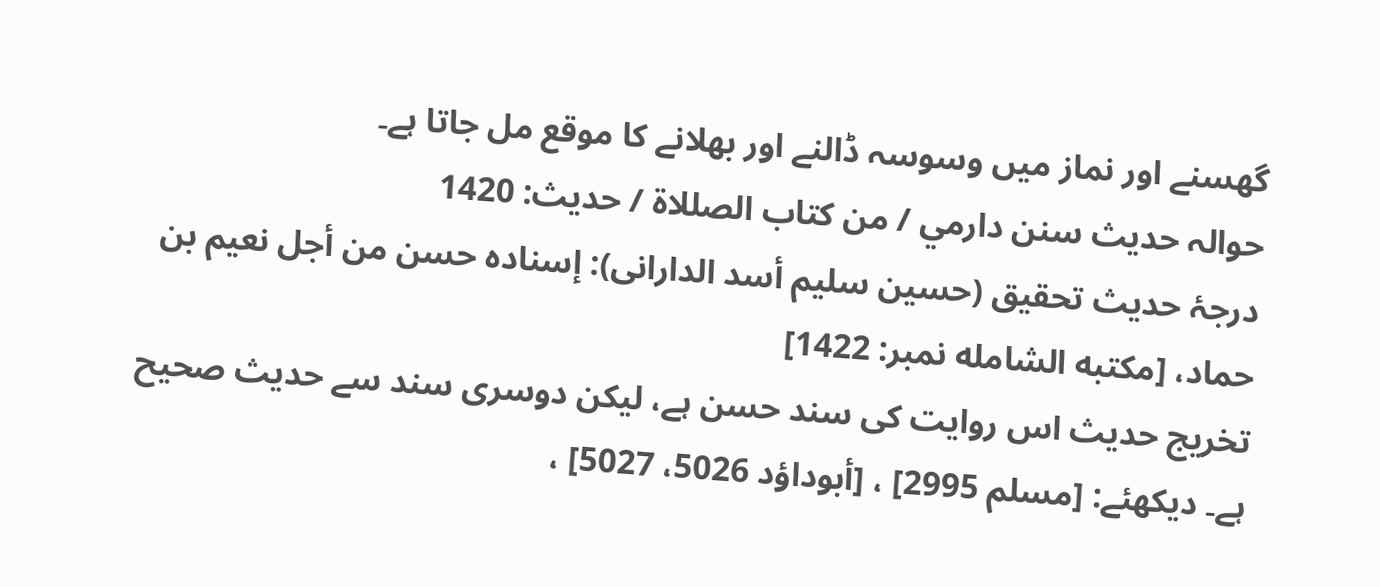گھسنے اور نماز میں وسوسہ ڈالنے اور بھلانے کا موقع مل جاتا ہے۔
حوالہ حدیث سنن دارمي / من كتاب الصللاة / حدیث: 1420
درجۂ حدیث تحقیق (حسین سلیم أسد الدارانی): إسناده حسن من أجل نعيم بن حماد، [مكتبه الشامله نمبر: 1422]
تخریج حدیث اس روایت کی سند حسن ہے، لیکن دوسری سند سے حدیث صحیح ہے۔ دیکھئے: [مسلم 2995] ، [أبوداؤد 5026، 5027] ،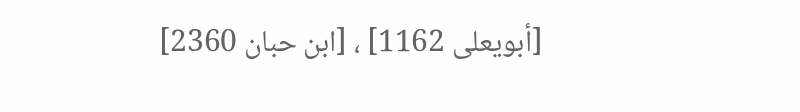[أبويعلی 1162] ، [ابن حبان 2360]